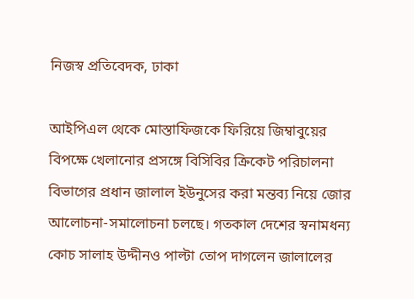নিজস্ব প্রতিবেদক, ঢাকা

আইপিএল থেকে মোস্তাফিজকে ফিরিয়ে জিম্বাবুয়ের বিপক্ষে খেলানোর প্রসঙ্গে বিসিবির ক্রিকেট পরিচালনা বিভাগের প্রধান জালাল ইউনুসের করা মন্তব্য নিয়ে জোর আলোচনা-সমালোচনা চলছে। গতকাল দেশের স্বনামধন্য কোচ সালাহ উদ্দীনও পাল্টা তোপ দাগলেন জালালের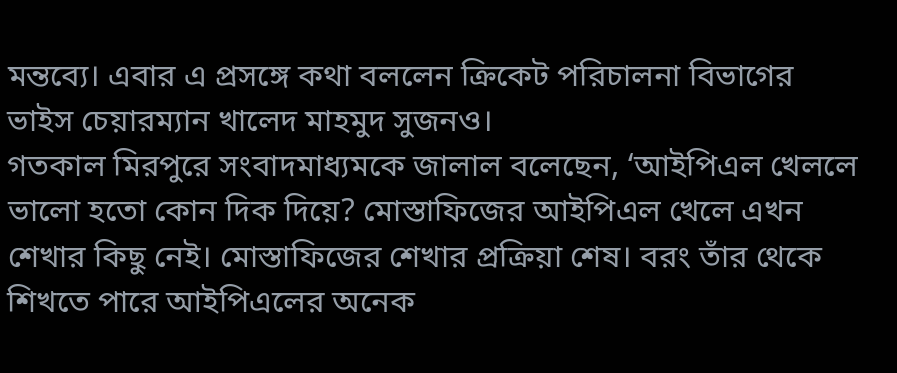মন্তব্যে। এবার এ প্রসঙ্গে কথা বললেন ক্রিকেট পরিচালনা বিভাগের ভাইস চেয়ারম্যান খালেদ মাহমুদ সুজনও।
গতকাল মিরপুরে সংবাদমাধ্যমকে জালাল বলেছেন, ‘আইপিএল খেললে ভালো হতো কোন দিক দিয়ে? মোস্তাফিজের আইপিএল খেলে এখন শেখার কিছু নেই। মোস্তাফিজের শেখার প্রক্রিয়া শেষ। বরং তাঁর থেকে শিখতে পারে আইপিএলের অনেক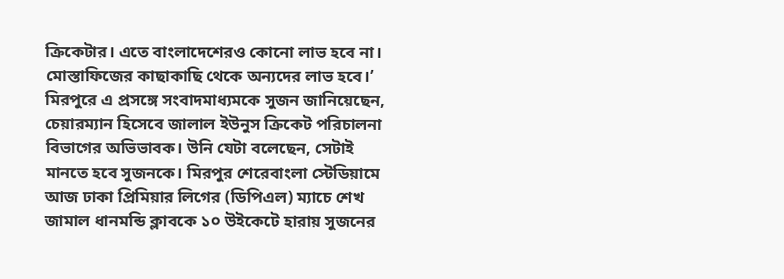ক্রিকেটার। এতে বাংলাদেশেরও কোনো লাভ হবে না। মোস্তাফিজের কাছাকাছি থেকে অন্যদের লাভ হবে।’
মিরপুরে এ প্রসঙ্গে সংবাদমাধ্যমকে সুজন জানিয়েছেন, চেয়ারম্যান হিসেবে জালাল ইউনুস ক্রিকেট পরিচালনা বিভাগের অভিভাবক। উনি যেটা বলেছেন, সেটাই মানতে হবে সুজনকে। মিরপুর শেরেবাংলা স্টেডিয়ামে আজ ঢাকা প্রিমিয়ার লিগের (ডিপিএল) ম্যাচে শেখ জামাল ধানমন্ডি ক্লাবকে ১০ উইকেটে হারায় সুজনের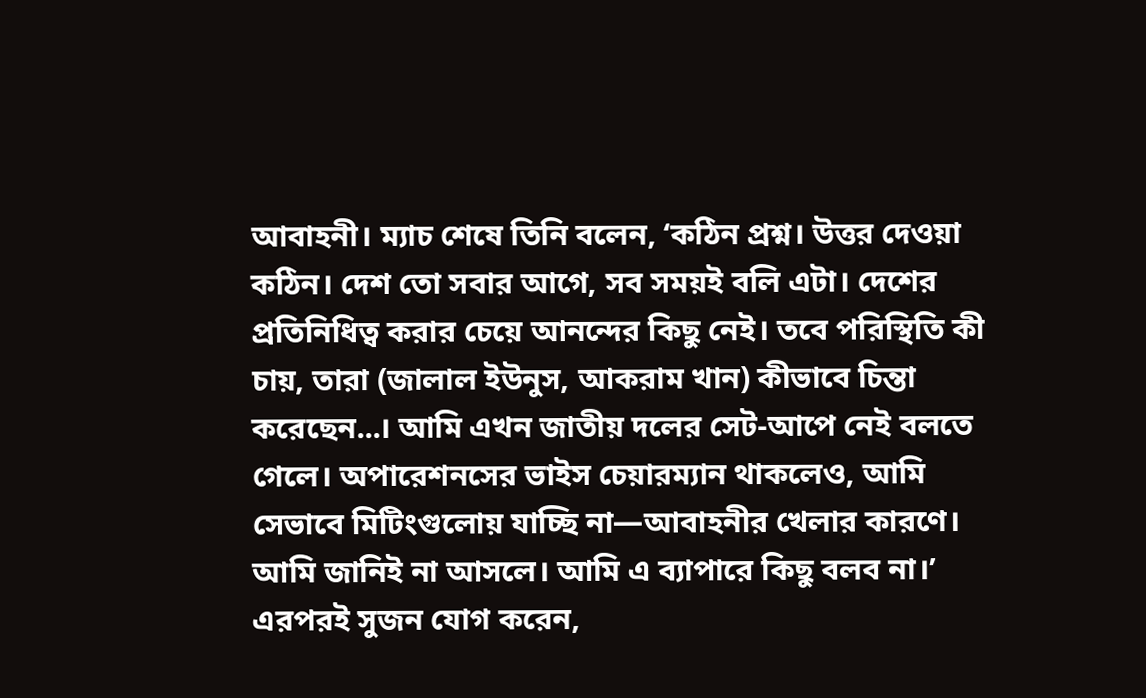আবাহনী। ম্যাচ শেষে তিনি বলেন, ‘কঠিন প্রশ্ন। উত্তর দেওয়া কঠিন। দেশ তো সবার আগে, সব সময়ই বলি এটা। দেশের প্রতিনিধিত্ব করার চেয়ে আনন্দের কিছু নেই। তবে পরিস্থিতি কী চায়, তারা (জালাল ইউনুস, আকরাম খান) কীভাবে চিন্তা করেছেন...। আমি এখন জাতীয় দলের সেট-আপে নেই বলতে গেলে। অপারেশনসের ভাইস চেয়ারম্যান থাকলেও, আমি সেভাবে মিটিংগুলোয় যাচ্ছি না—আবাহনীর খেলার কারণে। আমি জানিই না আসলে। আমি এ ব্যাপারে কিছু বলব না।’
এরপরই সুজন যোগ করেন,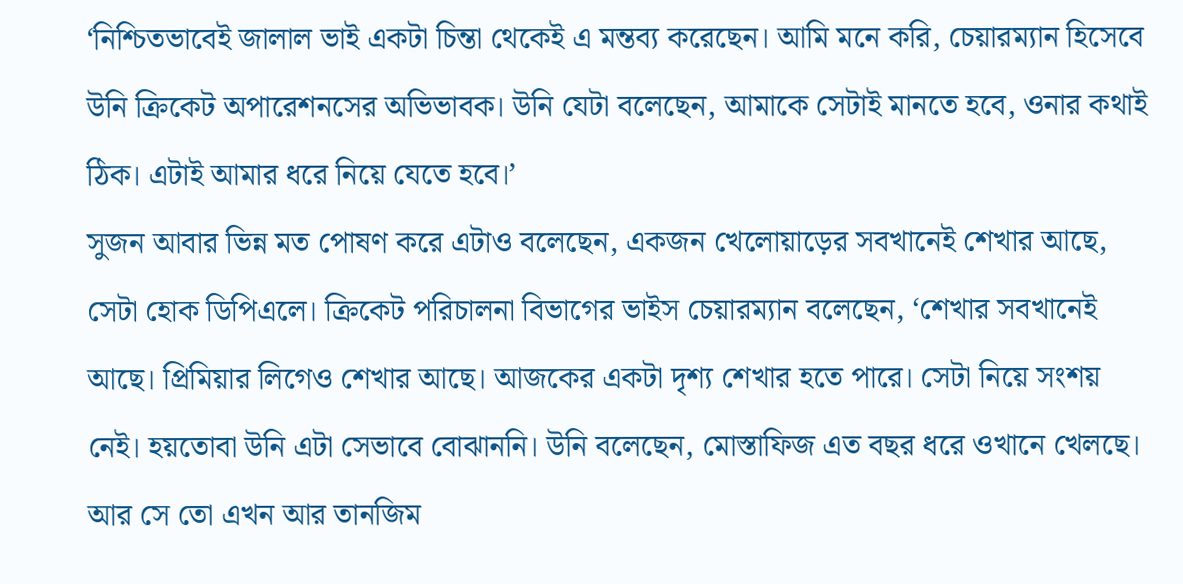‘নিশ্চিতভাবেই জালাল ভাই একটা চিন্তা থেকেই এ মন্তব্য করেছেন। আমি মনে করি, চেয়ারম্যান হিসেবে উনি ক্রিকেট অপারেশনসের অভিভাবক। উনি যেটা বলেছেন, আমাকে সেটাই মানতে হবে, ওনার কথাই ঠিক। এটাই আমার ধরে নিয়ে যেতে হবে।’
সুজন আবার ভিন্ন মত পোষণ করে এটাও বলেছেন, একজন খেলোয়াড়ের সবখানেই শেখার আছে, সেটা হোক ডিপিএলে। ক্রিকেট পরিচালনা বিভাগের ভাইস চেয়ারম্যান বলেছেন, ‘শেখার সবখানেই আছে। প্রিমিয়ার লিগেও শেখার আছে। আজকের একটা দৃশ্য শেখার হতে পারে। সেটা নিয়ে সংশয় নেই। হয়তোবা উনি এটা সেভাবে বোঝাননি। উনি বলেছেন, মোস্তাফিজ এত বছর ধরে ওখানে খেলছে। আর সে তো এখন আর তানজিম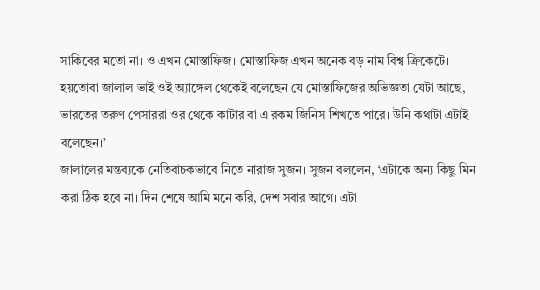সাকিবের মতো না। ও এখন মোস্তাফিজ। মোস্তাফিজ এখন অনেক বড় নাম বিশ্ব ক্রিকেটে। হয়তোবা জালাল ভাই ওই অ্যাঙ্গেল থেকেই বলেছেন যে মোস্তাফিজের অভিজ্ঞতা যেটা আছে, ভারতের তরুণ পেসাররা ওর থেকে কাটার বা এ রকম জিনিস শিখতে পারে। উনি কথাটা এটাই বলেছেন।’
জালালের মন্তব্যকে নেতিবাচকভাবে নিতে নারাজ সুজন। সুজন বললেন, ‘এটাকে অন্য কিছু মিন করা ঠিক হবে না। দিন শেষে আমি মনে করি, দেশ সবার আগে। এটা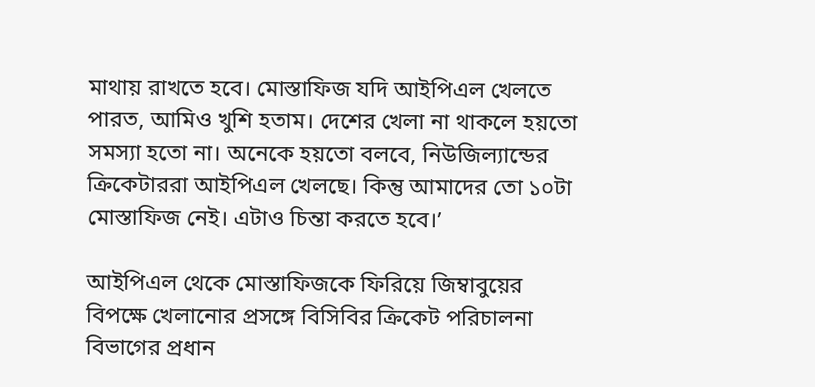মাথায় রাখতে হবে। মোস্তাফিজ যদি আইপিএল খেলতে পারত, আমিও খুশি হতাম। দেশের খেলা না থাকলে হয়তো সমস্যা হতো না। অনেকে হয়তো বলবে, নিউজিল্যান্ডের ক্রিকেটাররা আইপিএল খেলছে। কিন্তু আমাদের তো ১০টা মোস্তাফিজ নেই। এটাও চিন্তা করতে হবে।’

আইপিএল থেকে মোস্তাফিজকে ফিরিয়ে জিম্বাবুয়ের বিপক্ষে খেলানোর প্রসঙ্গে বিসিবির ক্রিকেট পরিচালনা বিভাগের প্রধান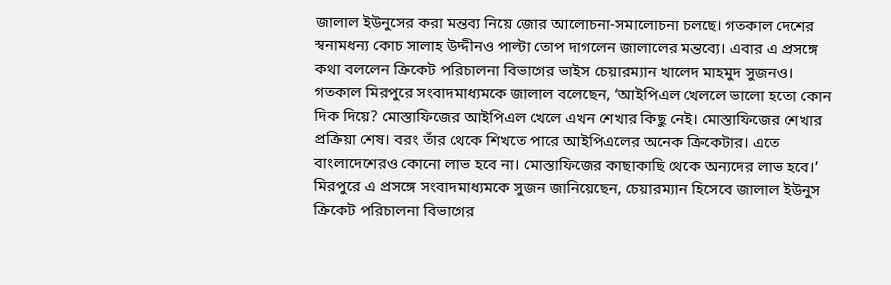জালাল ইউনুসের করা মন্তব্য নিয়ে জোর আলোচনা-সমালোচনা চলছে। গতকাল দেশের স্বনামধন্য কোচ সালাহ উদ্দীনও পাল্টা তোপ দাগলেন জালালের মন্তব্যে। এবার এ প্রসঙ্গে কথা বললেন ক্রিকেট পরিচালনা বিভাগের ভাইস চেয়ারম্যান খালেদ মাহমুদ সুজনও।
গতকাল মিরপুরে সংবাদমাধ্যমকে জালাল বলেছেন, ‘আইপিএল খেললে ভালো হতো কোন দিক দিয়ে? মোস্তাফিজের আইপিএল খেলে এখন শেখার কিছু নেই। মোস্তাফিজের শেখার প্রক্রিয়া শেষ। বরং তাঁর থেকে শিখতে পারে আইপিএলের অনেক ক্রিকেটার। এতে বাংলাদেশেরও কোনো লাভ হবে না। মোস্তাফিজের কাছাকাছি থেকে অন্যদের লাভ হবে।’
মিরপুরে এ প্রসঙ্গে সংবাদমাধ্যমকে সুজন জানিয়েছেন, চেয়ারম্যান হিসেবে জালাল ইউনুস ক্রিকেট পরিচালনা বিভাগের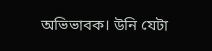অভিভাবক। উনি যেটা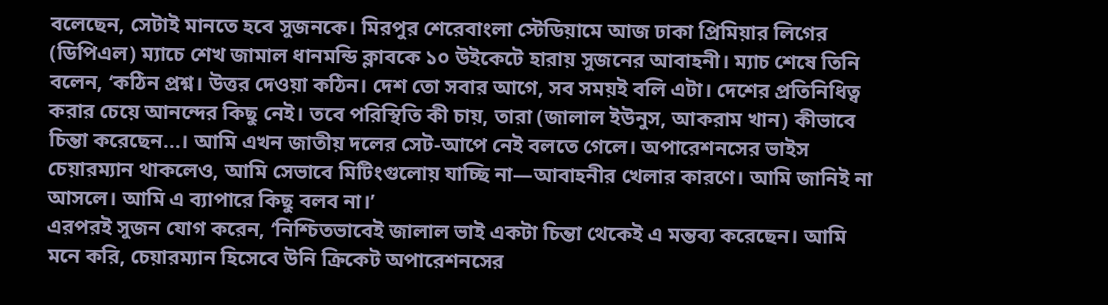বলেছেন, সেটাই মানতে হবে সুজনকে। মিরপুর শেরেবাংলা স্টেডিয়ামে আজ ঢাকা প্রিমিয়ার লিগের (ডিপিএল) ম্যাচে শেখ জামাল ধানমন্ডি ক্লাবকে ১০ উইকেটে হারায় সুজনের আবাহনী। ম্যাচ শেষে তিনি বলেন, ‘কঠিন প্রশ্ন। উত্তর দেওয়া কঠিন। দেশ তো সবার আগে, সব সময়ই বলি এটা। দেশের প্রতিনিধিত্ব করার চেয়ে আনন্দের কিছু নেই। তবে পরিস্থিতি কী চায়, তারা (জালাল ইউনুস, আকরাম খান) কীভাবে চিন্তা করেছেন...। আমি এখন জাতীয় দলের সেট-আপে নেই বলতে গেলে। অপারেশনসের ভাইস চেয়ারম্যান থাকলেও, আমি সেভাবে মিটিংগুলোয় যাচ্ছি না—আবাহনীর খেলার কারণে। আমি জানিই না আসলে। আমি এ ব্যাপারে কিছু বলব না।’
এরপরই সুজন যোগ করেন, ‘নিশ্চিতভাবেই জালাল ভাই একটা চিন্তা থেকেই এ মন্তব্য করেছেন। আমি মনে করি, চেয়ারম্যান হিসেবে উনি ক্রিকেট অপারেশনসের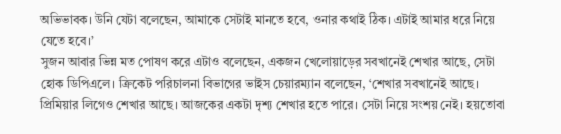অভিভাবক। উনি যেটা বলেছেন, আমাকে সেটাই মানতে হবে, ওনার কথাই ঠিক। এটাই আমার ধরে নিয়ে যেতে হবে।’
সুজন আবার ভিন্ন মত পোষণ করে এটাও বলেছেন, একজন খেলোয়াড়ের সবখানেই শেখার আছে, সেটা হোক ডিপিএলে। ক্রিকেট পরিচালনা বিভাগের ভাইস চেয়ারম্যান বলেছেন, ‘শেখার সবখানেই আছে। প্রিমিয়ার লিগেও শেখার আছে। আজকের একটা দৃশ্য শেখার হতে পারে। সেটা নিয়ে সংশয় নেই। হয়তোবা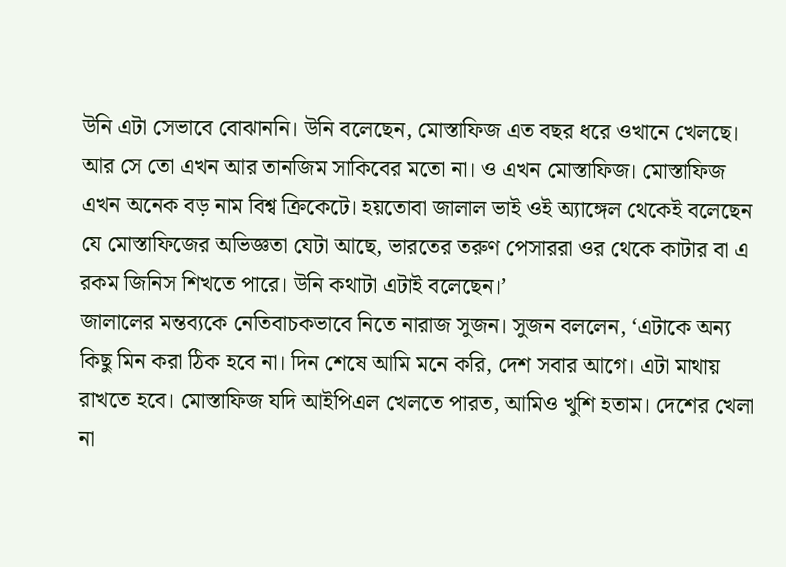উনি এটা সেভাবে বোঝাননি। উনি বলেছেন, মোস্তাফিজ এত বছর ধরে ওখানে খেলছে। আর সে তো এখন আর তানজিম সাকিবের মতো না। ও এখন মোস্তাফিজ। মোস্তাফিজ এখন অনেক বড় নাম বিশ্ব ক্রিকেটে। হয়তোবা জালাল ভাই ওই অ্যাঙ্গেল থেকেই বলেছেন যে মোস্তাফিজের অভিজ্ঞতা যেটা আছে, ভারতের তরুণ পেসাররা ওর থেকে কাটার বা এ রকম জিনিস শিখতে পারে। উনি কথাটা এটাই বলেছেন।’
জালালের মন্তব্যকে নেতিবাচকভাবে নিতে নারাজ সুজন। সুজন বললেন, ‘এটাকে অন্য কিছু মিন করা ঠিক হবে না। দিন শেষে আমি মনে করি, দেশ সবার আগে। এটা মাথায় রাখতে হবে। মোস্তাফিজ যদি আইপিএল খেলতে পারত, আমিও খুশি হতাম। দেশের খেলা না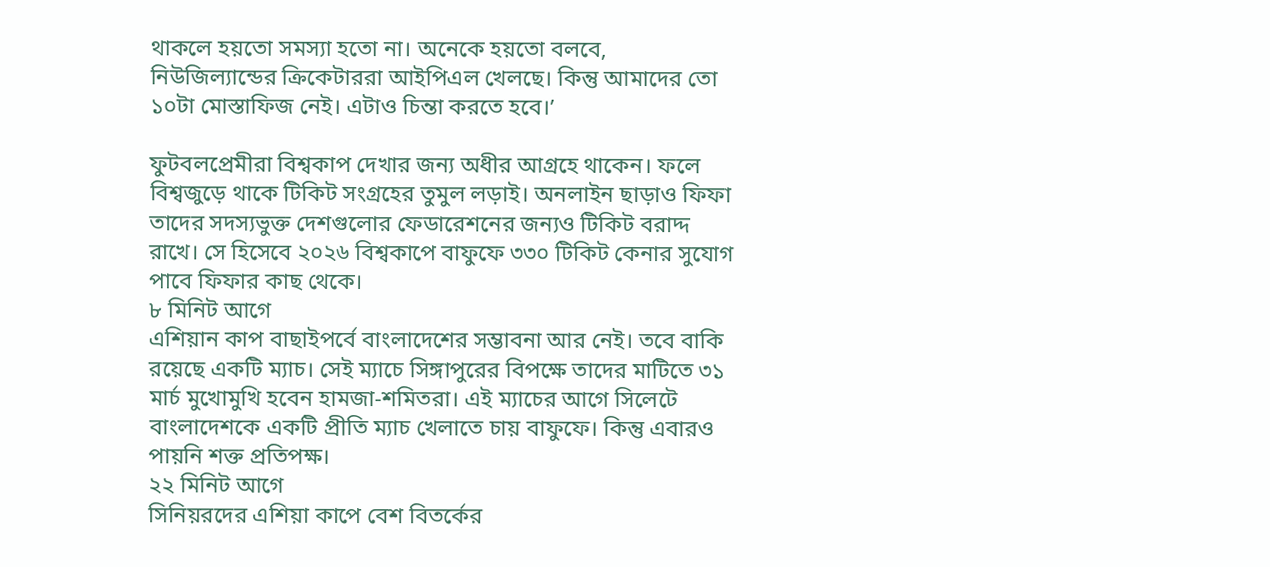থাকলে হয়তো সমস্যা হতো না। অনেকে হয়তো বলবে, নিউজিল্যান্ডের ক্রিকেটাররা আইপিএল খেলছে। কিন্তু আমাদের তো ১০টা মোস্তাফিজ নেই। এটাও চিন্তা করতে হবে।’

ফুটবলপ্রেমীরা বিশ্বকাপ দেখার জন্য অধীর আগ্রহে থাকেন। ফলে বিশ্বজুড়ে থাকে টিকিট সংগ্রহের তুমুল লড়াই। অনলাইন ছাড়াও ফিফা তাদের সদস্যভুক্ত দেশগুলোর ফেডারেশনের জন্যও টিকিট বরাদ্দ রাখে। সে হিসেবে ২০২৬ বিশ্বকাপে বাফুফে ৩৩০ টিকিট কেনার সুযোগ পাবে ফিফার কাছ থেকে।
৮ মিনিট আগে
এশিয়ান কাপ বাছাইপর্বে বাংলাদেশের সম্ভাবনা আর নেই। তবে বাকি রয়েছে একটি ম্যাচ। সেই ম্যাচে সিঙ্গাপুরের বিপক্ষে তাদের মাটিতে ৩১ মার্চ মুখোমুখি হবেন হামজা-শমিতরা। এই ম্যাচের আগে সিলেটে বাংলাদেশকে একটি প্রীতি ম্যাচ খেলাতে চায় বাফুফে। কিন্তু এবারও পায়নি শক্ত প্রতিপক্ষ।
২২ মিনিট আগে
সিনিয়রদের এশিয়া কাপে বেশ বিতর্কের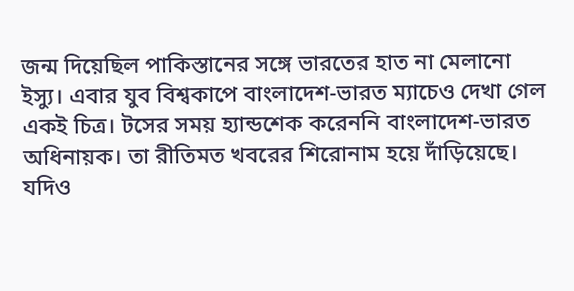জন্ম দিয়েছিল পাকিস্তানের সঙ্গে ভারতের হাত না মেলানো ইস্যু। এবার যুব বিশ্বকাপে বাংলাদেশ-ভারত ম্যাচেও দেখা গেল একই চিত্র। টসের সময় হ্যান্ডশেক করেননি বাংলাদেশ-ভারত অধিনায়ক। তা রীতিমত খবরের শিরোনাম হয়ে দাঁড়িয়েছে। যদিও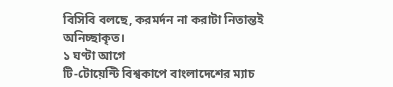বিসিবি বলছে, করমর্দন না করাটা নিতান্তই অনিচ্ছাকৃত।
১ ঘণ্টা আগে
টি-টোয়েন্টি বিশ্বকাপে বাংলাদেশের ম্যাচ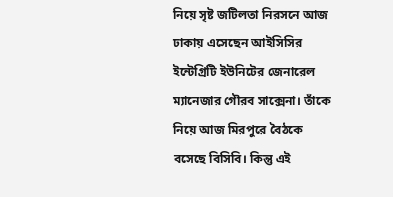নিয়ে সৃষ্ট জটিলতা নিরসনে আজ ঢাকায় এসেছেন আইসিসির ইন্টেগ্রিটি ইউনিটের জেনারেল ম্যানেজার গৌরব সাক্সেনা। তাঁকে নিয়ে আজ মিরপুরে বৈঠকে বসেছে বিসিবি। কিন্তু এই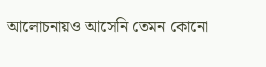আলোচনায়ও আসেনি তেমন কোনো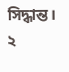সিদ্ধান্ত।
২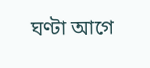ঘণ্টা আগে